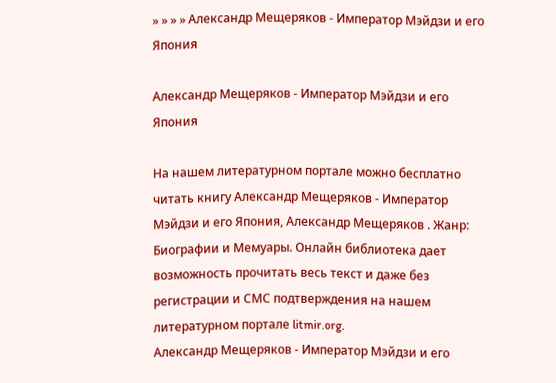» » » » Александр Мещеряков - Император Мэйдзи и его Япония

Александр Мещеряков - Император Мэйдзи и его Япония

На нашем литературном портале можно бесплатно читать книгу Александр Мещеряков - Император Мэйдзи и его Япония, Александр Мещеряков . Жанр: Биографии и Мемуары. Онлайн библиотека дает возможность прочитать весь текст и даже без регистрации и СМС подтверждения на нашем литературном портале litmir.org.
Александр Мещеряков - Император Мэйдзи и его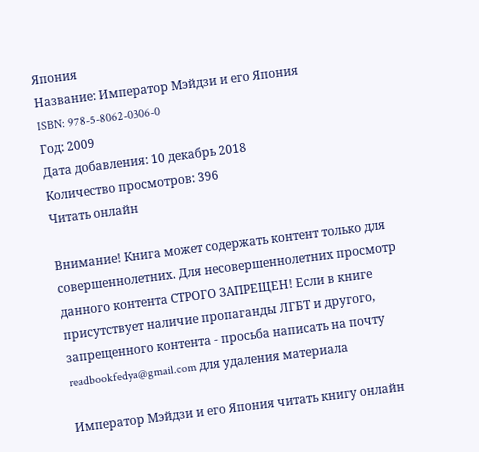Япония
Название: Император Мэйдзи и его Япония
ISBN: 978-5-8062-0306-0
Год: 2009
Дата добавления: 10 декабрь 2018
Количество просмотров: 396
Читать онлайн

Внимание! Книга может содержать контент только для совершеннолетних. Для несовершеннолетних просмотр данного контента СТРОГО ЗАПРЕЩЕН! Если в книге присутствует наличие пропаганды ЛГБТ и другого, запрещенного контента - просьба написать на почту readbookfedya@gmail.com для удаления материала

Император Мэйдзи и его Япония читать книгу онлайн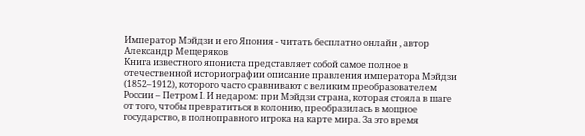Император Мэйдзи и его Япония - читать бесплатно онлайн , автор Александр Мещеряков
Книга известного япониста представляет собой самое полное в отечественной историографии описание правления императора Мэйдзи (1852–1912), которого часто сравнивают с великим преобразователем России – Петром I. И недаром: при Мэйдзи страна, которая стояла в шаге от того, чтобы превратиться в колонию, преобразилась в мощное государство, в полноправного игрока на карте мира. За это время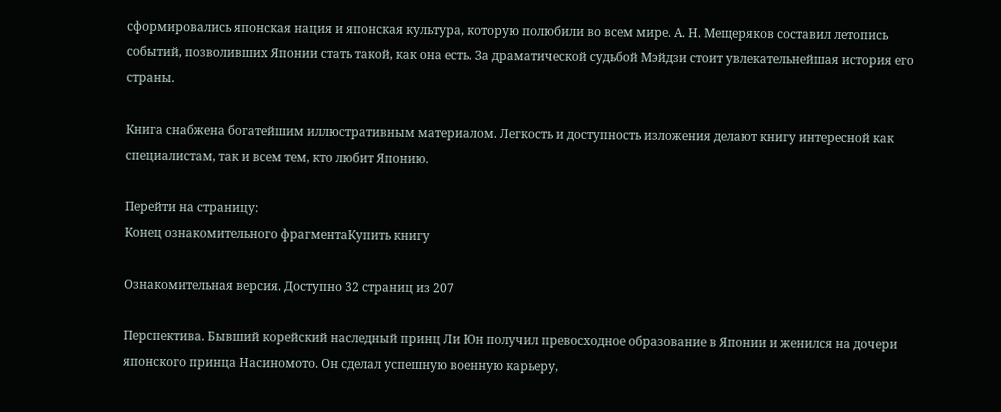сформировались японская нация и японская культура, которую полюбили во всем мире. А. Н. Мещеряков составил летопись событий, позволивших Японии стать такой, как она есть. За драматической судьбой Мэйдзи стоит увлекательнейшая история его страны.

Книга снабжена богатейшим иллюстративным материалом. Легкость и доступность изложения делают книгу интересной как специалистам, так и всем тем, кто любит Японию.

Перейти на страницу:
Конец ознакомительного фрагментаКупить книгу

Ознакомительная версия. Доступно 32 страниц из 207

Перспектива. Бывший корейский наследный принц Ли Юн получил превосходное образование в Японии и женился на дочери японского принца Насиномото. Он сделал успешную военную карьеру,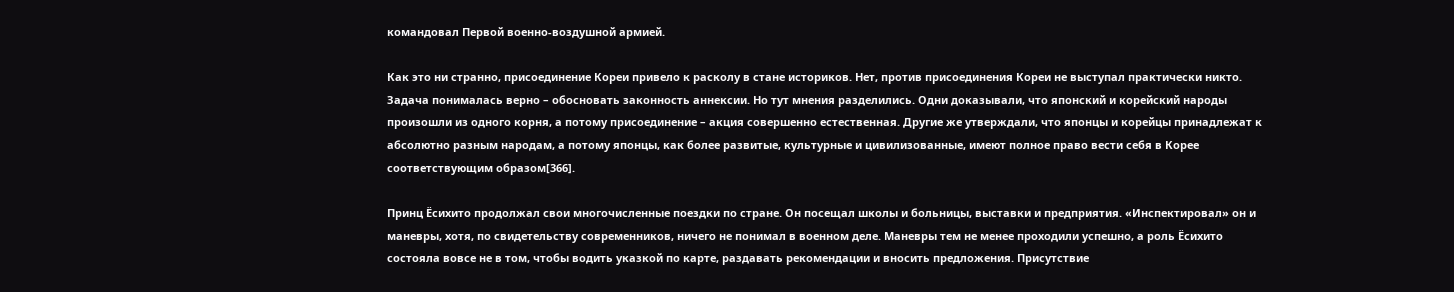командовал Первой военно-воздушной армией.

Как это ни странно, присоединение Кореи привело к расколу в стане историков. Нет, против присоединения Кореи не выступал практически никто. Задача понималась верно – обосновать законность аннексии. Но тут мнения разделились. Одни доказывали, что японский и корейский народы произошли из одного корня, а потому присоединение – акция совершенно естественная. Другие же утверждали, что японцы и корейцы принадлежат к абсолютно разным народам, а потому японцы, как более развитые, культурные и цивилизованные, имеют полное право вести себя в Корее соответствующим образом[366].

Принц Ёсихито продолжал свои многочисленные поездки по стране. Он посещал школы и больницы, выставки и предприятия. «Инспектировал» он и маневры, хотя, по свидетельству современников, ничего не понимал в военном деле. Маневры тем не менее проходили успешно, а роль Ёсихито состояла вовсе не в том, чтобы водить указкой по карте, раздавать рекомендации и вносить предложения. Присутствие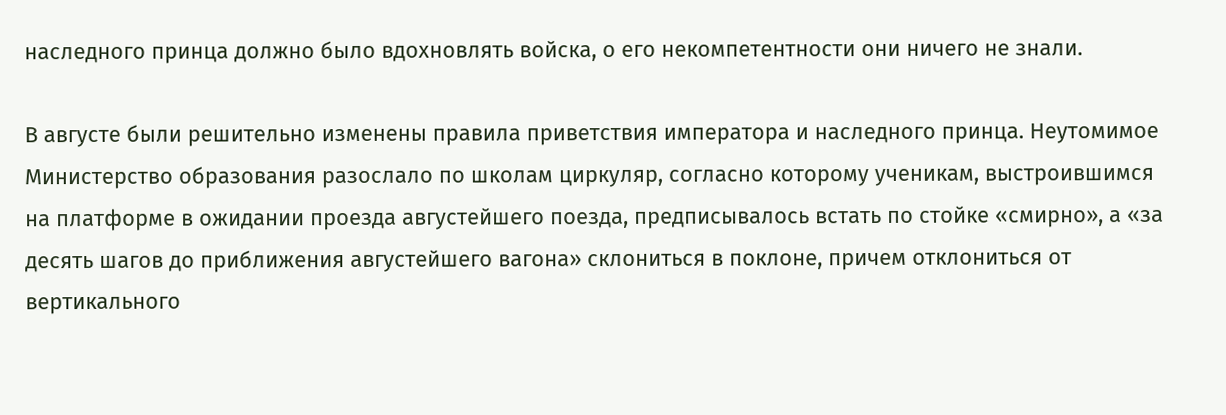наследного принца должно было вдохновлять войска, о его некомпетентности они ничего не знали.

В августе были решительно изменены правила приветствия императора и наследного принца. Неутомимое Министерство образования разослало по школам циркуляр, согласно которому ученикам, выстроившимся на платформе в ожидании проезда августейшего поезда, предписывалось встать по стойке «смирно», а «за десять шагов до приближения августейшего вагона» склониться в поклоне, причем отклониться от вертикального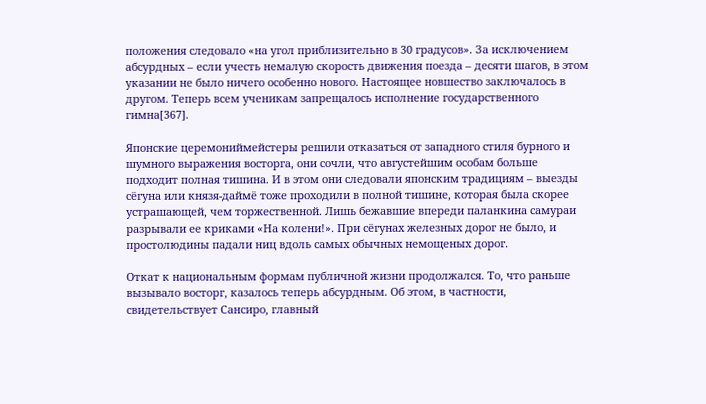положения следовало «на угол приблизительно в 30 градусов». За исключением абсурдных – если учесть немалую скорость движения поезда – десяти шагов, в этом указании не было ничего особенно нового. Настоящее новшество заключалось в другом. Теперь всем ученикам запрещалось исполнение государственного гимна[367].

Японские церемониймейстеры решили отказаться от западного стиля бурного и шумного выражения восторга, они сочли, что августейшим особам больше подходит полная тишина. И в этом они следовали японским традициям – выезды сёгуна или князя-даймё тоже проходили в полной тишине, которая была скорее устрашающей, чем торжественной. Лишь бежавшие впереди паланкина самураи разрывали ее криками «На колени!». При сёгунах железных дорог не было, и простолюдины падали ниц вдоль самых обычных немощеных дорог.

Откат к национальным формам публичной жизни продолжался. То, что раньше вызывало восторг, казалось теперь абсурдным. Об этом, в частности, свидетельствует Сансиро, главный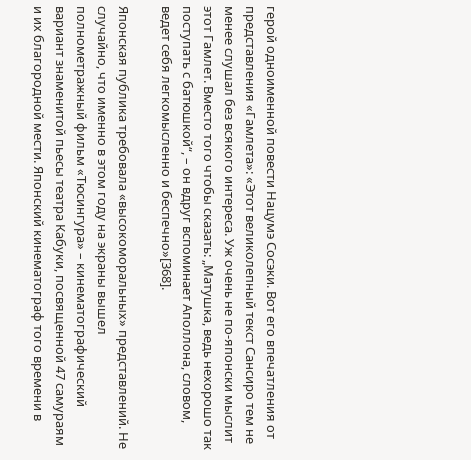герой одноименной повести Нацумэ Сосэки. Вот его впечатления от представления «Гамлета»: «Этот великолепный текст Сансиро тем не менее слушал без всякого интереса. Уж очень не по-японски мыслит этот Гамлет. Вместо того чтобы сказать: „Матушка, ведь нехорошо так поступать с батюшкой“, – он вдруг вспоминает Аполлона, словом, ведет себя легкомысленно и беспечно»[368].

Японская публика требовала «высокоморальных» представлений. Не случайно, что именно в этом году на экраны вышел полнометражный фильм «Тюсингура» – кинематографический вариант знаменитой пьесы театра Кабуки, посвященной 47 самураям и их благородной мести. Японский кинематограф того времени в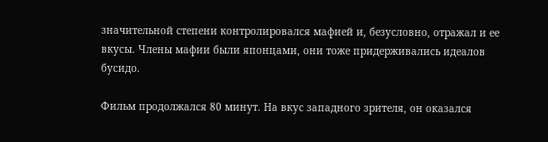значительной степени контролировался мафией и, безусловно, отражал и ее вкусы. Члены мафии были японцами, они тоже придерживались идеалов бусидо.

Фильм продолжался 80 минут. На вкус западного зрителя, он оказался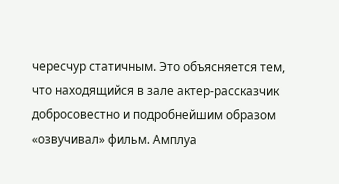чересчур статичным. Это объясняется тем, что находящийся в зале актер-рассказчик добросовестно и подробнейшим образом «озвучивал» фильм. Амплуа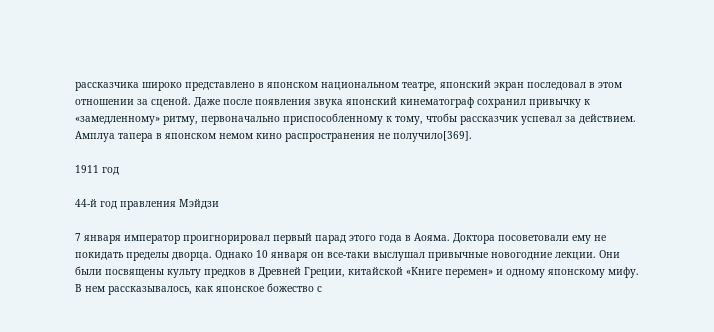рассказчика широко представлено в японском национальном театре, японский экран последовал в этом отношении за сценой. Даже после появления звука японский кинематограф сохранил привычку к «замедленному» ритму, первоначально приспособленному к тому, чтобы рассказчик успевал за действием. Амплуа тапера в японском немом кино распространения не получило[369].

1911 год

44-й год правления Мэйдзи

7 января император проигнорировал первый парад этого года в Аояма. Доктора посоветовали ему не покидать пределы дворца. Однако 10 января он все-таки выслушал привычные новогодние лекции. Они были посвящены культу предков в Древней Греции, китайской «Книге перемен» и одному японскому мифу. В нем рассказывалось, как японское божество с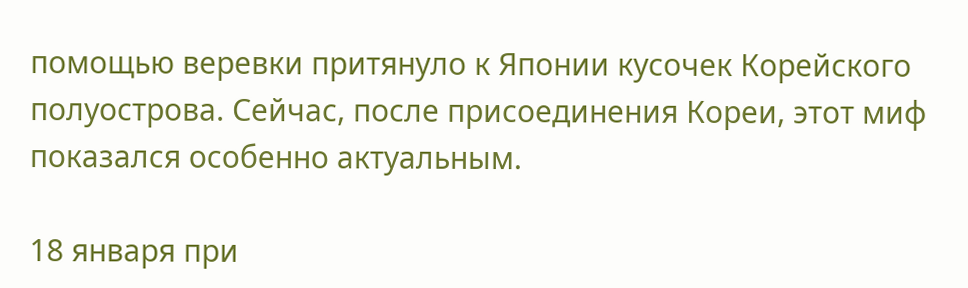помощью веревки притянуло к Японии кусочек Корейского полуострова. Сейчас, после присоединения Кореи, этот миф показался особенно актуальным.

18 января при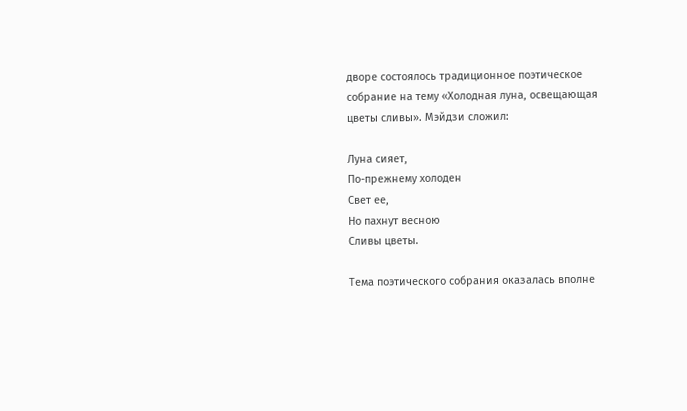дворе состоялось традиционное поэтическое собрание на тему «Холодная луна, освещающая цветы сливы». Мэйдзи сложил:

Луна сияет,
По-прежнему холоден
Свет ее,
Но пахнут весною
Сливы цветы.

Тема поэтического собрания оказалась вполне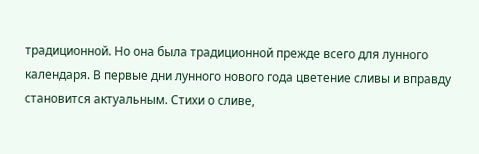традиционной. Но она была традиционной прежде всего для лунного календаря. В первые дни лунного нового года цветение сливы и вправду становится актуальным. Стихи о сливе,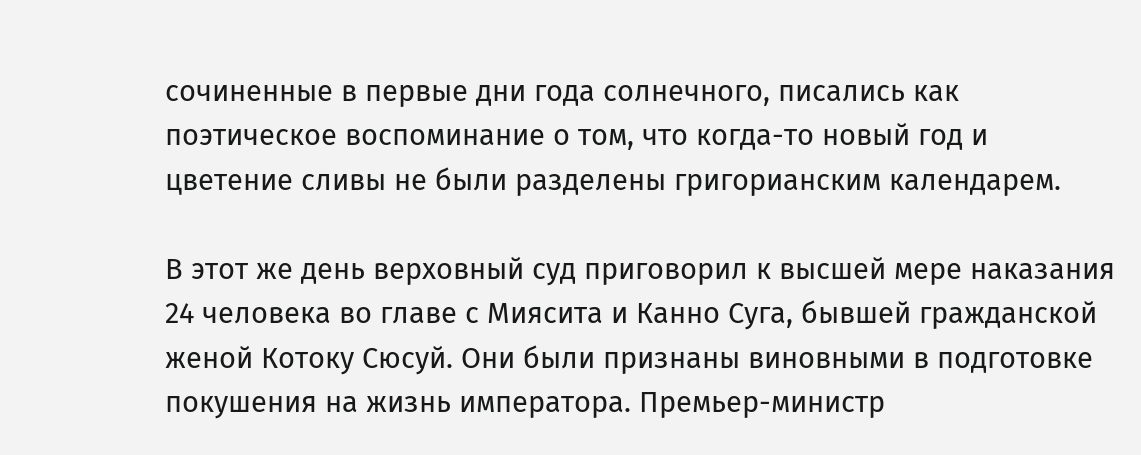сочиненные в первые дни года солнечного, писались как поэтическое воспоминание о том, что когда-то новый год и цветение сливы не были разделены григорианским календарем.

В этот же день верховный суд приговорил к высшей мере наказания 24 человека во главе с Миясита и Канно Суга, бывшей гражданской женой Котоку Сюсуй. Они были признаны виновными в подготовке покушения на жизнь императора. Премьер-министр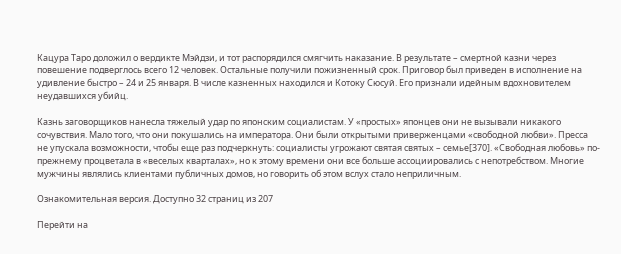Кацура Таро доложил о вердикте Мэйдзи, и тот распорядился смягчить наказание. В результате – смертной казни через повешение подверглось всего 12 человек. Остальные получили пожизненный срок. Приговор был приведен в исполнение на удивление быстро – 24 и 25 января. В числе казненных находился и Котоку Сюсуй. Его признали идейным вдохновителем неудавшихся убийц.

Казнь заговорщиков нанесла тяжелый удар по японским социалистам. У «простых» японцев они не вызывали никакого сочувствия. Мало того, что они покушались на императора. Они были открытыми приверженцами «свободной любви». Пресса не упускала возможности, чтобы еще раз подчеркнуть: социалисты угрожают святая святых – семье[370]. «Свободная любовь» по-прежнему процветала в «веселых кварталах», но к этому времени они все больше ассоциировались с непотребством. Многие мужчины являлись клиентами публичных домов, но говорить об этом вслух стало неприличным.

Ознакомительная версия. Доступно 32 страниц из 207

Перейти на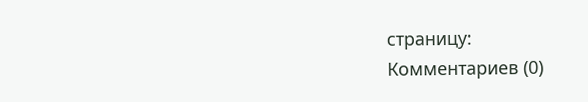страницу:
Комментариев (0)